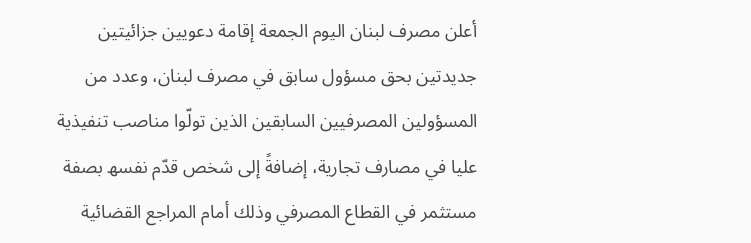أعلن مصرف لبنان اليوم الجمعة إقامة دعویین جزائیتین جدیدتین بحق مسؤول سابق في مصرف لبنان، وعدد من المسؤولین المصرفیین السابقین الذین تولّوا مناصب تنفیذیة علیا في مصارف تجاریة، إضافةً إلى شخص قدّم نفسھ بصفة مستثمر في القطاع المصرفي وذلك أمام المراجع القضائیة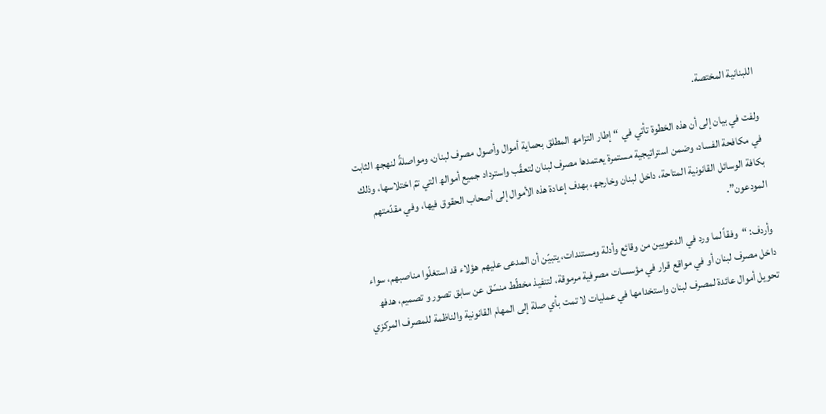اللبنانیة المختصة.

ولفت في بيان إلى أن هذه الخطوة تأتي في “إطار التزامھ المطلق بحمایة أموال وأصول مصرف لبنان، ومواصلةً لنھجھ الثابت في مكافحة الفساد، وضمن استراتیجیة مستمرة یعتمدھا مصرف لبنان لتعقّب واسترداد جمیع أموالھ التي تمّ اختلاسھا، وذلك بكافة الوسائل القانونیة المتاحة، داخل لبنان وخارجھ، بھدف إعادة ھذه الأموال إلى أصحاب الحقوق فیھا، وفي مقدّمتھم المودعون”.

وأردف: “وفقاً لما ورد في الدعویین من وقائع وأدلة ومستندات، یتبیّن أن المدعى علیھم ھؤلاء قد استغلّوا مناصبھم، سواء داخل مصرف لبنان أو في مواقع قرار في مؤسسات مصرفیة مرموقة، لتنفیذ مخطّط منسّق عن سابق تصور و تصمیم، ھدفھ تحویل أموال عائدة لمصرف لبنان واستخدامھا في عملیات لا تمت بأي صلة إلى المھام القانونیة والناظمة للمصرف المركزي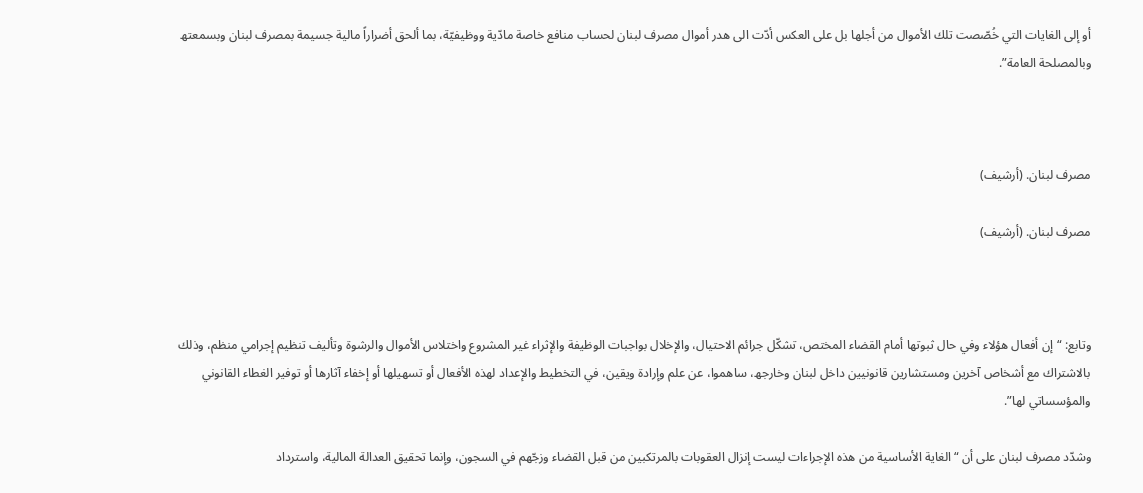أو إلى الغایات التي خُصّصت تلك الأموال من أجلھا بل على العكس أدّت الى ھدر أموال مصرف لبنان لحساب منافع خاصة مادّیة ووظیفیّة، بما ألحق أضراراً مالیة جسیمة بمصرف لبنان وبسمعتھ وبالمصلحة العامة”.



مصرف لبنان. (أرشيف)

مصرف لبنان. (أرشيف)



وتابع: “إن أفعال ھؤلاء وفي حال ثبوتھا أمام القضاء المختص، تشكّل جرائم الاحتیال، والإخلال بواجبات الوظیفة والإثراء غیر المشروع واختلاس الأموال والرشوة وتألیف تنظیم إجرامي منظم، وذلك بالاشتراك مع أشخاص آخرین ومستشارین قانونیین داخل لبنان وخارجھ، ساھموا، عن علم وإرادة ویقین، في التخطیط والإعداد لھذه الأفعال أو تسھیلھا أو إخفاء آثارھا أو توفیر الغطاء القانوني والمؤسساتي لھا”.

وشدّد مصرف لبنان على أن “الغایة الأساسیة من ھذه الإجراءات لیست إنزال العقوبات بالمرتكبین من قبل القضاء وزجّھم في السجون، وإنما تحقیق العدالة المالیة، واسترداد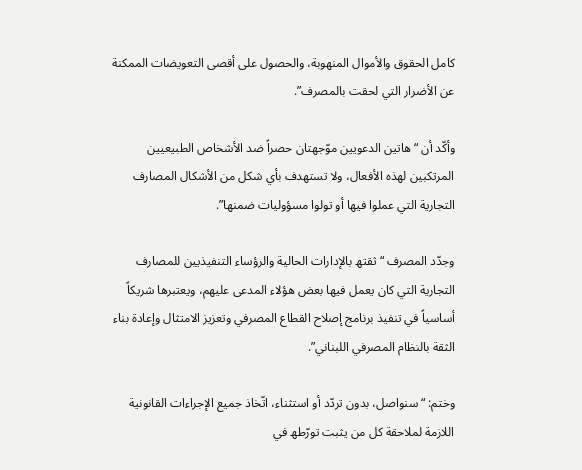كامل الحقوق والأموال المنھوبة، والحصول على أقصى التعویضات الممكنة عن الأضرار التي لحقت بالمصرف”.

وأكّد أن “ھاتین الدعویین موّجھتان حصراً ضد الأشخاص الطبیعیین المرتكبین لھذه الأفعال، ولا تستھدف بأي شكل من الأشكال المصارف التجاریة التي عملوا فیھا أو تولوا مسؤولیات ضمنھا”.

وجدّد المصرف “ثقتھ بالإدارات الحالیة والرؤساء التنفیذیین للمصارف التجاریة التي كان یعمل فیھا بعض ھؤلاء المدعى علیھم، ویعتبرھا شریكاً أساسیاً في تنفیذ برنامج إصلاح القطاع المصرفي وتعزیز الامتثال وإعادة بناء الثقة بالنظام المصرفي اللبناني”.

وختم: “سنواصل، بدون تردّد أو استثناء، اتّخاذ جمیع الإجراءات القانونیة اللازمة لملاحقة كل من یثبت تورّطھ في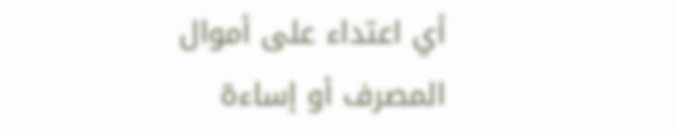أي اعتداء على أموال المصرف أو إساءة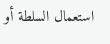استعمال السلطة أو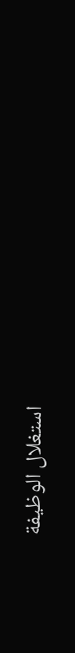استغلال الوظیفة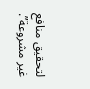لتحقیق منافع غیر مشروعة”.